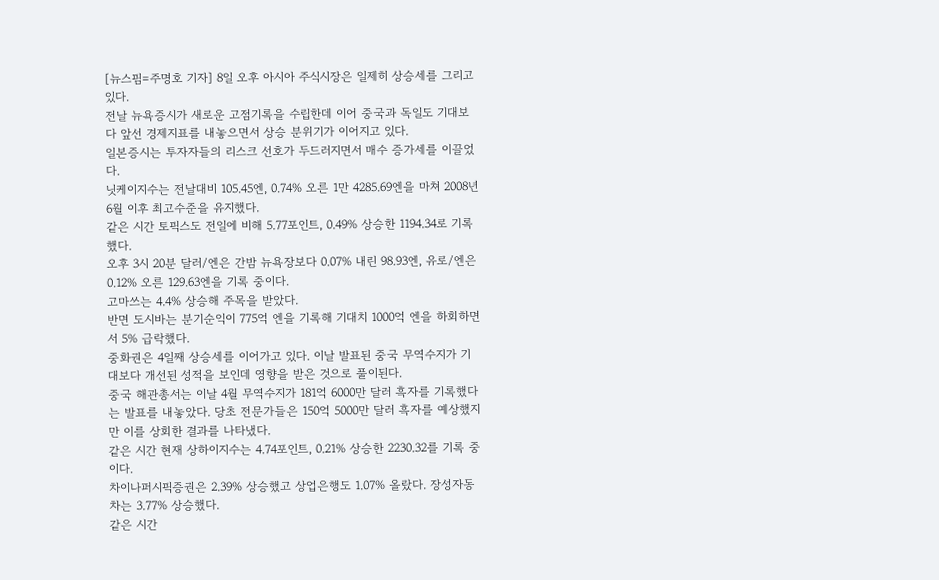[뉴스핌=주명호 기자] 8일 오후 아시아 주식시장은 일제히 상승세를 그리고 있다.
전날 뉴욕증시가 새로운 고점기록을 수립한데 이어 중국과 독일도 기대보다 앞선 경제지표를 내놓으면서 상승 분위기가 이어지고 있다.
일본증시는 투자자들의 리스크 선호가 두드러지면서 매수 증가세를 이끌었다.
닛케이지수는 전날대비 105.45엔, 0.74% 오른 1만 4285.69엔을 마쳐 2008년 6월 이후 최고수준을 유지했다.
같은 시간 토픽스도 전일에 비해 5.77포인트, 0.49% 상승한 1194.34로 기록했다.
오후 3시 20분 달러/엔은 간밤 뉴욕장보다 0.07% 내린 98.93엔, 유로/엔은 0.12% 오른 129.63엔을 기록 중이다.
고마쓰는 4.4% 상승해 주목을 받았다.
반면 도시바는 분기순익이 775억 엔을 기록해 기대치 1000억 엔을 하회하면서 5% 급락했다.
중화권은 4일째 상승세를 이어가고 있다. 이날 발표된 중국 무역수지가 기대보다 개선된 성적을 보인데 영향을 받은 것으로 풀이된다.
중국 해관총서는 이날 4월 무역수지가 181억 6000만 달러 흑자를 기록했다는 발표를 내놓았다. 당초 전문가들은 150억 5000만 달러 흑자를 예상했지만 이를 상회한 결과를 나타냈다.
같은 시간 현재 상하이지수는 4.74포인트, 0.21% 상승한 2230.32를 기록 중이다.
차이나퍼시픽증권은 2.39% 상승했고 상업은행도 1.07% 올랐다. 장성자동차는 3.77% 상승했다.
같은 시간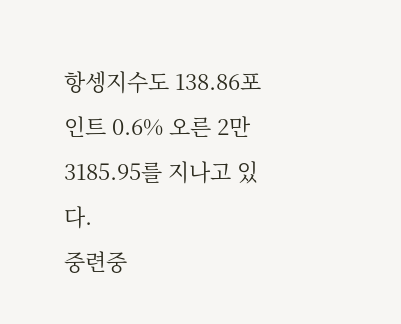항셍지수도 138.86포인트 0.6% 오른 2만 3185.95를 지나고 있다.
중련중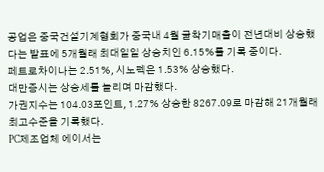공업은 중국건설기계협회가 중국내 4월 굴착기매출이 전년대비 상승했다는 발표에 5개월래 최대일일 상승치인 6.15%를 기록 중이다.
페트로차이나는 2.51%, 시노펙은 1.53% 상승했다.
대만증시는 상승세를 늘리며 마감했다.
가권지수는 104.03포인트, 1.27% 상승한 8267.09로 마감해 21개월래 최고수준을 기록했다.
PC제조업체 에이서는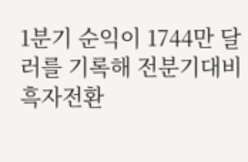1분기 순익이 1744만 달러를 기록해 전분기대비 흑자전환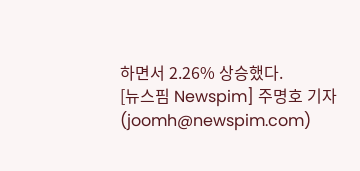하면서 2.26% 상승했다.
[뉴스핌 Newspim] 주명호 기자 (joomh@newspim.com)